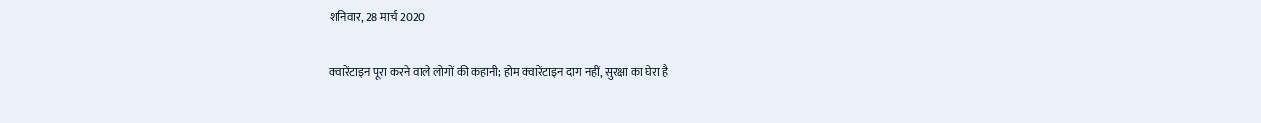शनिवार, 28 मार्च 2020

क्वारेंटाइन पूरा करने वाले लोगों की कहानी; होम क्वारेंटाइन दाग नहीं, सुरक्षा का घेरा है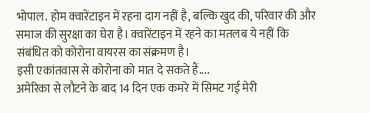भोपाल. होम क्वारेंटाइन में रहना दाग नहीं है, बल्कि खुद की, परिवार की और समाज की सुरक्षा का घेरा है। क्वारेंटाइन में रहने का मतलब ये नहीं कि संबंधित को कोरोना वायरस का संक्रमण है।
इसी एकांतवास से कोरोना को मात दे सकते हैं....
अमेरिका से लौटने के बाद 14 दिन एक कमरे में सिमट गई मेरी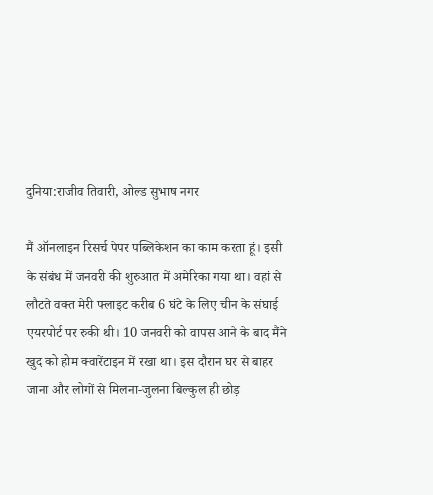दुनिया:राजीव तिवारी, ओल्ड सुभाष नगर

मैं ऑनलाइन रिसर्च पेपर पब्लिकेशन का काम करता हूं। इसी के संबंध में जनवरी की शुरुआत में अमेरिका गया था। वहां से लौटते वक्त मेरी फ्लाइट करीब 6 घंटे के लिए चीन के संघाई एयरपोर्ट पर रुकी थी। 10 जनवरी को वापस आने के बाद मैंने खुद को होम क्वारेंटाइन में रखा था। इस दौरान घर से बाहर जाना और लोगों से मिलना-जुलना बिल्कुल ही छोड़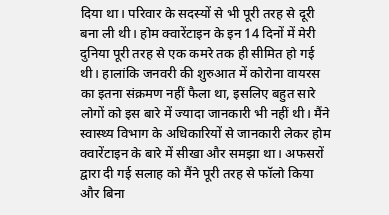दिया था। परिवार के सदस्यों से भी पूरी तरह से दूरी बना ली थी। होम क्वारेंटाइन के इन 14 दिनों में मेरी दुनिया पूरी तरह से एक कमरे तक ही सीमित हो गई थी। हालांकि जनवरी की शुरुआत में कोरोना वायरस का इतना संक्रमण नहीं फैला था, इसलिए बहुत सारे लोगों को इस बारे में ज्यादा जानकारी भी नहीं थी। मैंने स्वास्थ्य विभाग के अधिकारियों से जानकारी लेकर होम क्वारेंटाइन के बारे में सीखा और समझा था। अफसरों द्वारा दी गई सलाह को मैंने पूरी तरह से फॉलो किया और बिना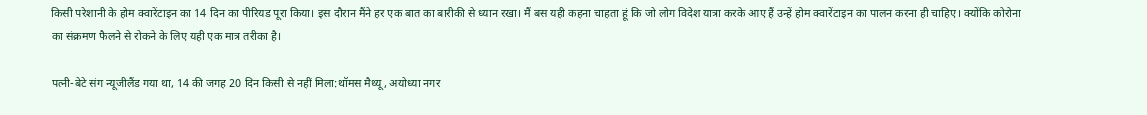किसी परेशानी के होम क्वारेंटाइन का 14 दिन का पीरियड पूरा किया। इस दौरान मैंने हर एक बात का बारीकी से ध्यान रखा। मैं बस यही कहना चाहता हूं कि जो लोग विदेश यात्रा करके आए हैं उन्हें होम क्वारेंटाइन का पालन करना ही चाहिए। क्योंकि कोरोना का संक्रमण फैलने से रोकने के लिए यही एक मात्र तरीका है।

पत्नी-बेटे संग न्यूजीलैंड गया था, 14 की जगह 20 दिन किसी से नहीं मिला:थॉमस मैथ्यू, अयोध्या नगर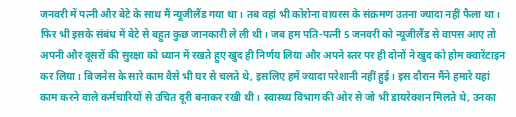जनवरी में पत्नी और बेटे के साथ मैं न्यूजीलैंड गया था। तब वहां भी कोरोना वायरस के संक्रमण उतना ज्यादा नहीं फैला था। फिर भी इसके संबंध में बेटे से बहुत कुछ जानकारी ले ली थी। जब हम पति-पत्नी 5 जनवरी को न्यूजीलैंड से वापस आए तो अपनी और दूसरों की सुरक्षा को ध्यान में रखते हुए खुद ही निर्णय लिया और अपने स्तर पर ही दोनों ने खुद को होम क्वारेंटाइन कर लिया। बिजनेस के सारे काम वैसे भी घर से चलते थे, इसलिए हमें ज्यादा परेशानी नहीं हुई। इस दौरान मैंने हमारे यहां काम करने वाले कर्मचारियों से उचित दूरी बनाकर रखी थी। स्वास्थ्य विभाग की ओर से जो भी डायरेक्शन मिलते थे, उनका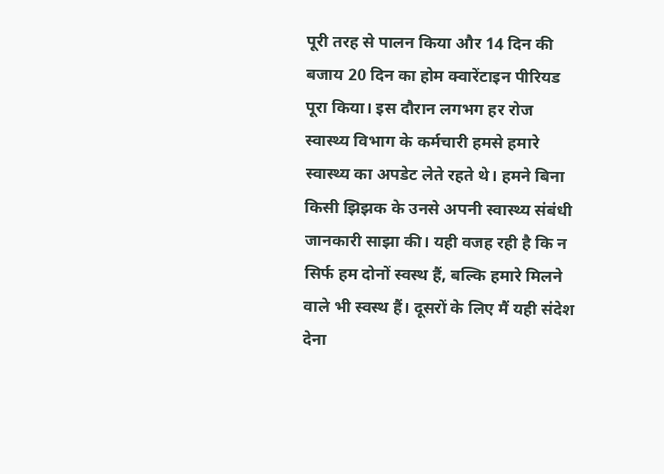पूरी तरह से पालन किया और 14 दिन की बजाय 20 दिन का होम क्वारेंटाइन पीरियड पूरा किया। इस दौरान लगभग हर रोज स्वास्थ्य विभाग के कर्मचारी हमसे हमारे स्वास्थ्य का अपडेट लेते रहते थे। हमने बिना किसी झिझक के उनसे अपनी स्वास्थ्य संबंधी जानकारी साझा की। यही वजह रही है कि न सिर्फ हम दोनों स्वस्थ हैं, बल्कि हमारे मिलने वाले भी स्वस्थ हैं। दूसरों के लिए मैं यही संदेश देना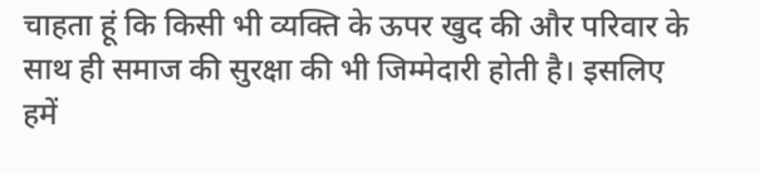चाहता हूं कि किसी भी व्यक्ति के ऊपर खुद की और परिवार के साथ ही समाज की सुरक्षा की भी जिम्मेदारी होती है। इसलिए हमें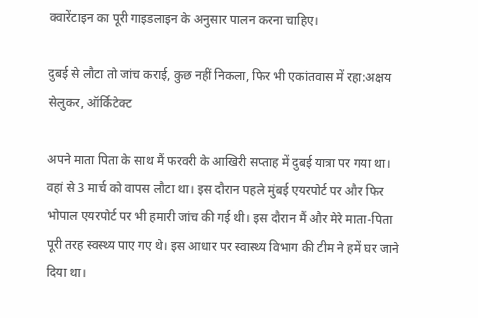क्वारेंटाइन का पूरी गाइडलाइन के अनुसार पालन करना चाहिए।

दुबई से लौटा तो जांच कराई, कुछ नहीं निकला, फिर भी एकांतवास में रहा:अक्षय सेलुकर, ऑर्किटेक्ट

अपने माता पिता के साथ मैं फरवरी के आखिरी सप्ताह में दुबई यात्रा पर गया था। वहां से 3 मार्च को वापस लौटा था। इस दौरान पहले मुंबई एयरपोर्ट पर और फिर भोपाल एयरपोर्ट पर भी हमारी जांच की गई थी। इस दौरान मैं और मेरे माता-पिता पूरी तरह स्वस्थ्य पाए गए थे। इस आधार पर स्वास्थ्य विभाग की टीम ने हमें घर जाने दिया था।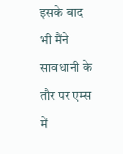इसके बाद भी मैंने सावधानी के तौर पर एम्स में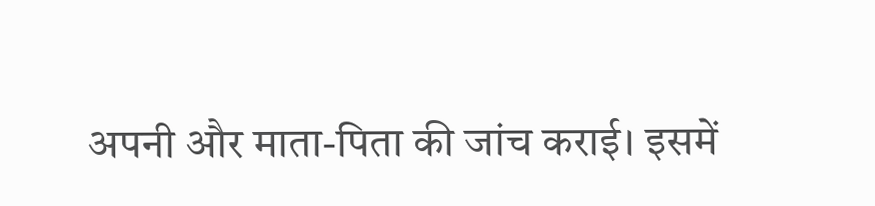अपनी और माता-पिता की जांच कराई। इसमें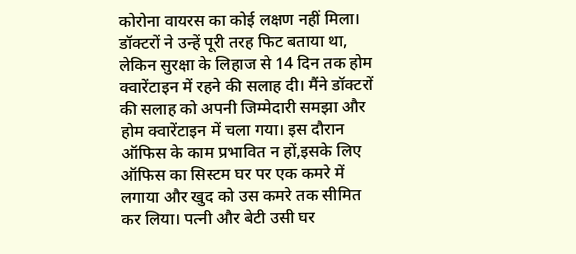कोरोना वायरस का कोई लक्षण नहीं मिला। डॉक्टरों ने उन्हें पूरी तरह फिट बताया था, लेकिन सुरक्षा के लिहाज से 14 दिन तक होम क्वारेंटाइन में रहने की सलाह दी। मैंने डॉक्टरों की सलाह को अपनी जिम्मेदारी समझा और होम क्वारेंटाइन में चला गया। इस दौरान ऑफिस के काम प्रभावित न हों,इसके लिए ऑफिस का सिस्टम घर पर एक कमरे में लगाया और खुद को उस कमरे तक सीमित कर लिया। पत्नी और बेटी उसी घर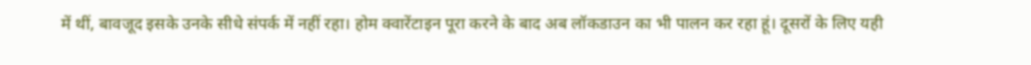में थीं, बावजूद इसके उनके सीधे संपर्क में नहीं रहा। होम क्वारेंटाइन पूरा करने के बाद अब लॉकडाउन का भी पालन कर रहा हूं। दूसरों के लिए यही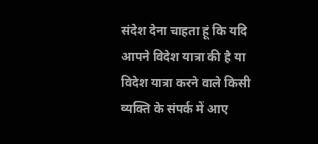संदेश देना चाहता हूं कि यदि आपने विदेश यात्रा की है या विदेश यात्रा करने वाले किसी व्यक्ति के संपर्क में आए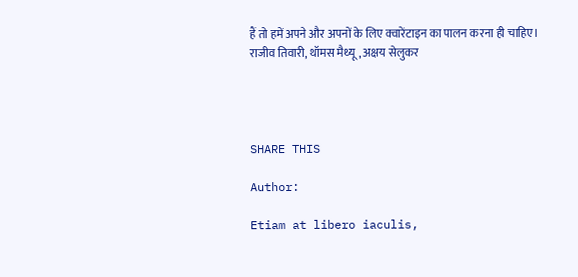हैं तो हमें अपने और अपनों के लिए क्वारेंटाइन का पालन करना ही चाहिए।
राजीव तिवारी, थॉमस मैथ्यू, अक्षय सेलुकर




SHARE THIS

Author:

Etiam at libero iaculis,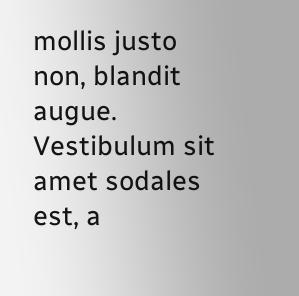mollis justo non, blandit augue. Vestibulum sit amet sodales est, a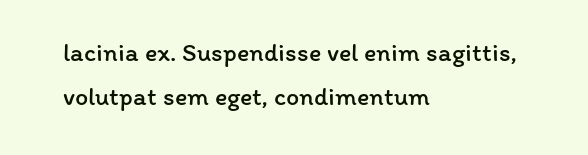lacinia ex. Suspendisse vel enim sagittis, volutpat sem eget, condimentum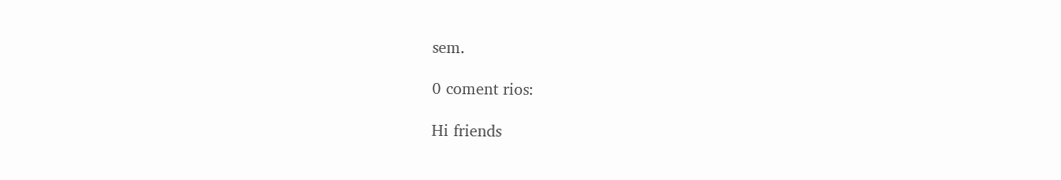sem.

0 coment rios:

Hi friends